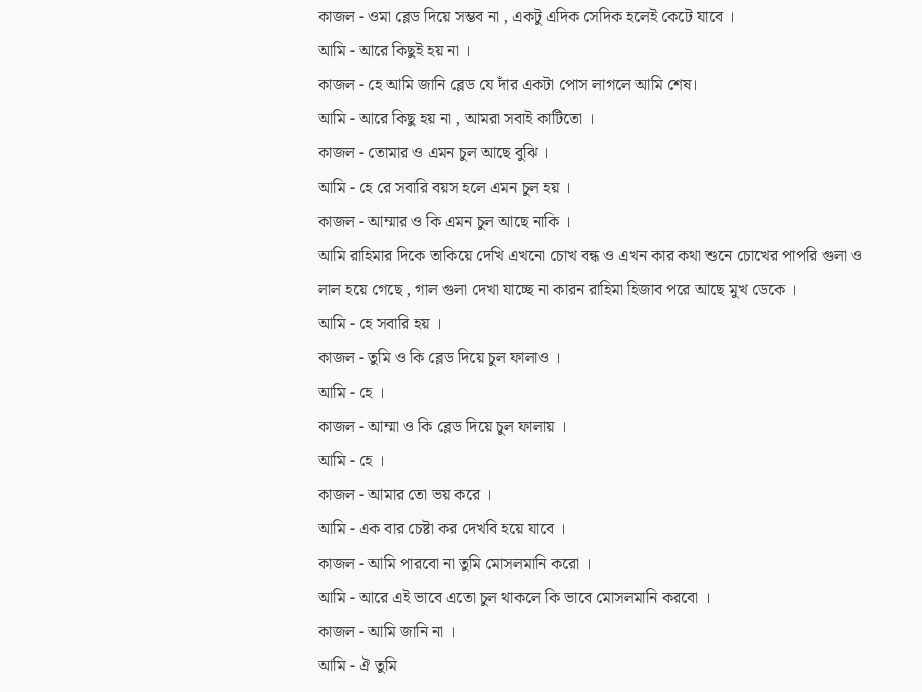কাজল - ওমা ব্লেড দিয়ে সম্ভব না , একটু এদিক সেদিক হলেই কেটে যাবে ।
আমি - আরে কিছুই হয় না ।
কাজল - হে আমি জানি ব্লেড যে দাঁর একটা পোস লাগলে আমি শেষ।
আমি - আরে কিছু হয় না , আমরা সবাই কাটিতো ।
কাজল - তোমার ও এমন চুল আছে বুঝি ।
আমি - হে রে সবারি বয়স হলে এমন চুল হয় ।
কাজল - আম্মার ও কি এমন চুল আছে নাকি ।
আমি রাহিমার দিকে তাকিয়ে দেখি এখনো চোখ বন্ধ ও এখন কার কথা শুনে চোখের পাপরি গুলা ও লাল হয়ে গেছে , গাল গুলা দেখা যাচ্ছে না কারন রাহিমা হিজাব পরে আছে মুখ ডেকে ।
আমি - হে সবারি হয় ।
কাজল - তুমি ও কি ব্লেড দিয়ে চুল ফালাও ।
আমি - হে ।
কাজল - আম্মা ও কি ব্লেড দিয়ে চুল ফালায় ।
আমি - হে ।
কাজল - আমার তো ভয় করে ।
আমি - এক বার চেষ্টা কর দেখবি হয়ে যাবে ।
কাজল - আমি পারবো না তুমি মোসলমানি করো ।
আমি - আরে এই ভাবে এতো চুল থাকলে কি ভাবে মোসলমানি করবো ।
কাজল - আমি জানি না ।
আমি - ঐ তুমি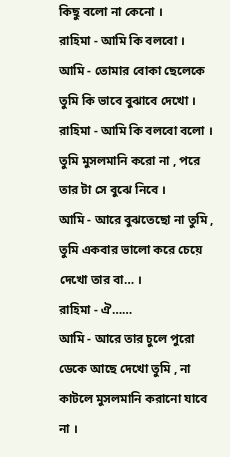কিছু বলো না কেনো ।
রাহিমা - আমি কি বলবো ।
আমি - তোমার বোকা ছেলেকে তুমি কি ভাবে বুঝাবে দেখো ।
রাহিমা - আমি কি বলবো বলো । তুমি মুসলমানি করো না , পরে তার টা সে বুঝে নিবে ।
আমি - আরে বুঝতেছো না তুমি , তুমি একবার ভালো করে চেয়ে দেখো তার বা… ।
রাহিমা - ঐ……
আমি - আরে তার চুলে পুরো ডেকে আছে দেখো তুমি , না কাটলে মুসলমানি করানো যাবে না ।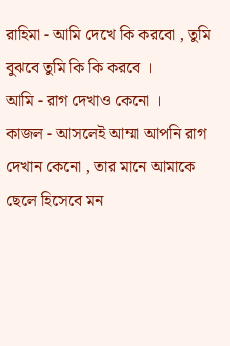রাহিমা - আমি দেখে কি করবো , তুমি বুঝবে তুমি কি কি করবে ।
আমি - রাগ দেখাও কেনো ।
কাজল - আসলেই আম্মা আপনি রাগ দেখান কেনো , তার মানে আমাকে ছেলে হিসেবে মন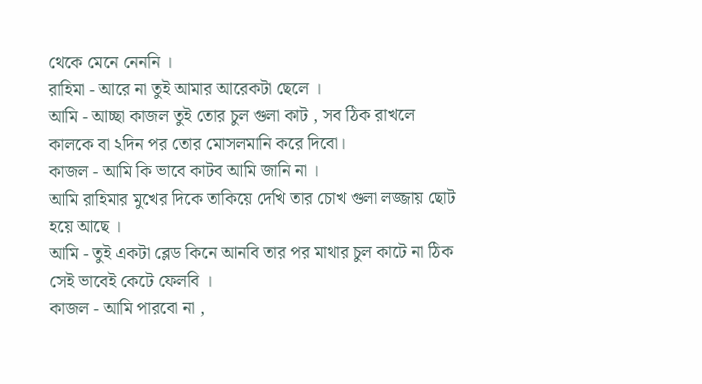থেকে মেনে নেননি ।
রাহিমা - আরে না তুই আমার আরেকটা ছেলে ।
আমি - আচ্ছা কাজল তুই তোর চুল গুলা কাট , সব ঠিক রাখলে কালকে বা ২দিন পর তোর মোসলমানি করে দিবো।
কাজল - আমি কি ভাবে কাটব আমি জানি না ।
আমি রাহিমার মুখের দিকে তাকিয়ে দেখি তার চোখ গুলা লজ্জায় ছোট হয়ে আছে ।
আমি - তুই একটা ব্লেড কিনে আনবি তার পর মাথার চুল কাটে না ঠিক সেই ভাবেই কেটে ফেলবি ।
কাজল - আমি পারবো না ,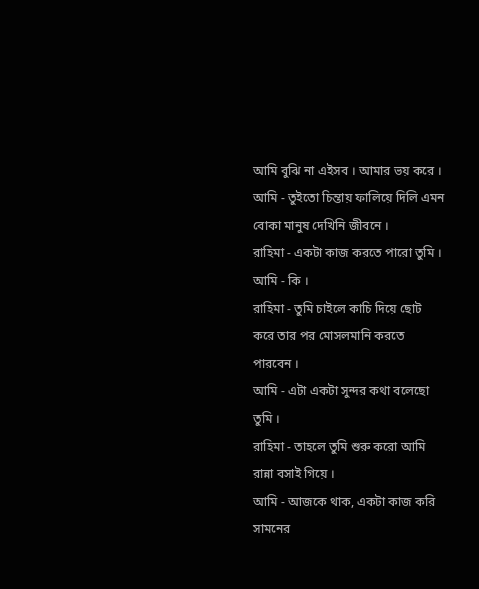আমি বুঝি না এইসব । আমার ভয় করে ।
আমি - তুইতো চিন্তায় ফালিয়ে দিলি এমন বোকা মানুষ দেখিনি জীবনে ।
রাহিমা - একটা কাজ করতে পারো তুমি ।
আমি - কি ।
রাহিমা - তুমি চাইলে কাচি দিয়ে ছোট করে তার পর মোসলমানি করতে পারবেন ।
আমি - এটা একটা সুন্দর কথা বলেছো তুমি ।
রাহিমা - তাহলে তুমি শুরু করো আমি রান্না বসাই গিয়ে ।
আমি - আজকে থাক, একটা কাজ করি সামনের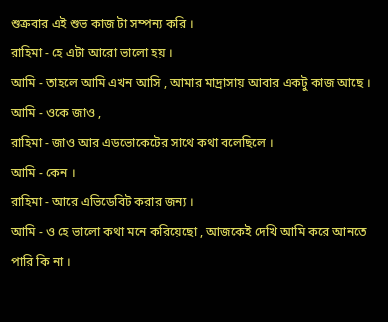শুক্রবার এই শুভ কাজ টা সম্পন্য করি ।
রাহিমা - হে এটা আরো ভালো হয় ।
আমি - তাহলে আমি এখন আসি , আমার মাদ্রাসায় আবার একটু কাজ আছে ।
আমি - ওকে জাও ,
রাহিমা - জাও আর এডভোকেটের সাথে কথা বলেছিলে ।
আমি - কেন ।
রাহিমা - আরে এভিডেবিট করার জন্য ।
আমি - ও হে ভালো কথা মনে করিয়েছো , আজকেই দেখি আমি করে আনতে পারি কি না ।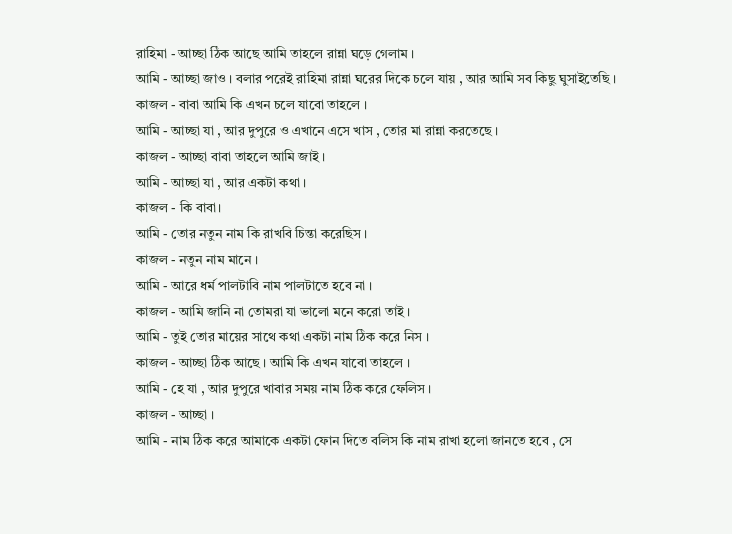রাহিমা - আচ্ছা ঠিক আছে আমি তাহলে রান্না ঘড়ে গেলাম ।
আমি - আচ্ছা জাও । বলার পরেই রাহিমা রান্না ঘরের দিকে চলে যায় , আর আমি সব কিছু ঘুসাইতেছি ।
কাজল - বাবা আমি কি এখন চলে যাবো তাহলে ।
আমি - আচ্ছা যা , আর দুপুরে ও এখানে এসে খাস , তোর মা রান্না করতেছে ।
কাজল - আচ্ছা বাবা তাহলে আমি জাই ।
আমি - আচ্ছা যা , আর একটা কথা ।
কাজল - কি বাবা।
আমি - তোর নতুন নাম কি রাখবি চিন্তা করেছিস ।
কাজল - নতুন নাম মানে ।
আমি - আরে ধর্ম পালটাবি নাম পালটাতে হবে না ।
কাজল - আমি জানি না তোমরা যা ভালো মনে করো তাই ।
আমি - তুই তোর মায়ের সাথে কথা একটা নাম ঠিক করে নিস ।
কাজল - আচ্ছা ঠিক আছে । আমি কি এখন যাবো তাহলে ।
আমি - হে যা , আর দুপুরে খাবার সময় নাম ঠিক করে ফেলিস ।
কাজল - আচ্ছা ।
আমি - নাম ঠিক করে আমাকে একটা ফোন দিতে বলিস কি নাম রাখা হলো জানতে হবে , সে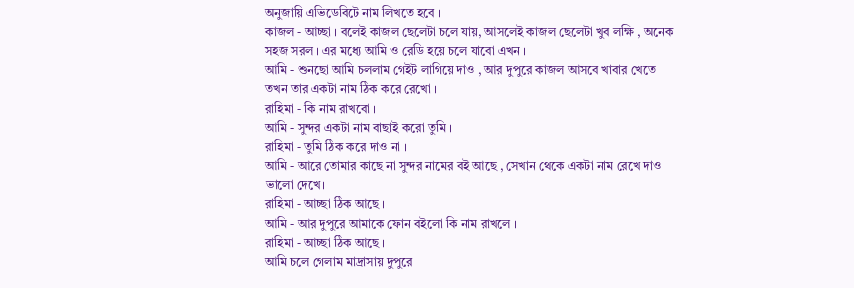অনুজায়ি এভিডেবিটে নাম লিখতে হবে ।
কাজল - আচ্ছা । বলেই কাজল ছেলেটা চলে যায়, আসলেই কাজল ছেলেটা খুব লক্ষি , অনেক সহজ সরল । এর মধ্যে আমি ও রেডি হয়ে চলে যাবো এখন ।
আমি - শুনছো আমি চললাম গেইট লাগিয়ে দাও , আর দুপুরে কাজল আসবে খাবার খেতে তখন তার একটা নাম ঠিক করে রেখো ।
রাহিমা - কি নাম রাখবো ।
আমি - সুন্দর একটা নাম বাছাই করো তুমি ।
রাহিমা - তুমি ঠিক করে দাও না ।
আমি - আরে তোমার কাছে না সুন্দর নামের বই আছে , সেখান থেকে একটা নাম রেখে দাও ভালো দেখে।
রাহিমা - আচ্ছা ঠিক আছে ।
আমি - আর দুপুরে আমাকে ফোন বইলো কি নাম রাখলে ।
রাহিমা - আচ্ছা ঠিক আছে ।
আমি চলে গেলাম মাদ্রাসায় দুপুরে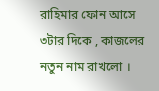রাহিমার ফোন আসে ৩টার দিকে , কাজলের নতুন নাম রাখলো ।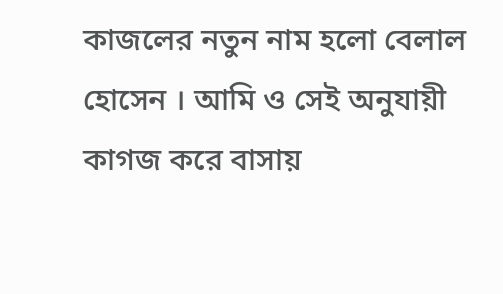কাজলের নতুন নাম হলো বেলাল হোসেন । আমি ও সেই অনুযায়ী কাগজ করে বাসায়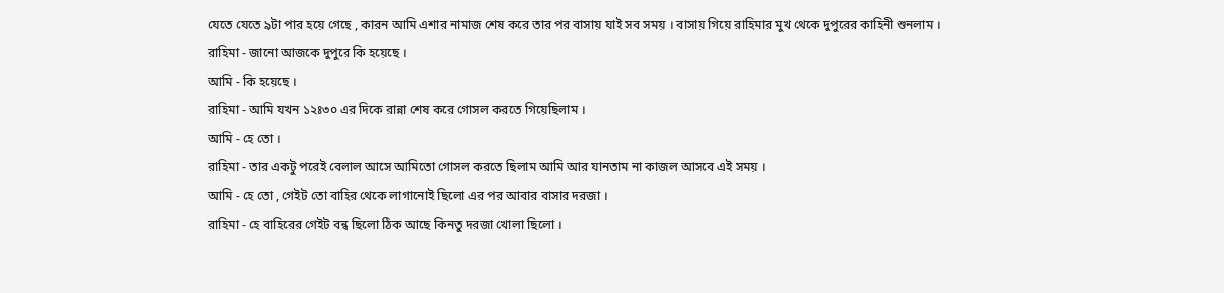যেতে যেতে ৯টা পার হয়ে গেছে , কারন আমি এশার নামাজ শেষ করে তার পর বাসায় যাই সব সময় । বাসায় গিয়ে রাহিমার মুখ থেকে দুপুরের কাহিনী শুনলাম ।
রাহিমা - জানো আজকে দুপুরে কি হয়েছে ।
আমি - কি হয়েছে ।
রাহিমা - আমি যখন ১২ঃ৩০ এর দিকে রান্না শেষ করে গোসল করতে গিয়েছিলাম ।
আমি - হে তো ।
রাহিমা - তার একটু পরেই বেলাল আসে আমিতো গোসল করতে ছিলাম আমি আর যানতাম না কাজল আসবে এই সময় ।
আমি - হে তো , গেইট তো বাহির থেকে লাগানোই ছিলো এর পর আবার বাসার দরজা ।
রাহিমা - হে বাহিরের গেইট বন্ধ ছিলো ঠিক আছে কিনতু দরজা খোলা ছিলো ।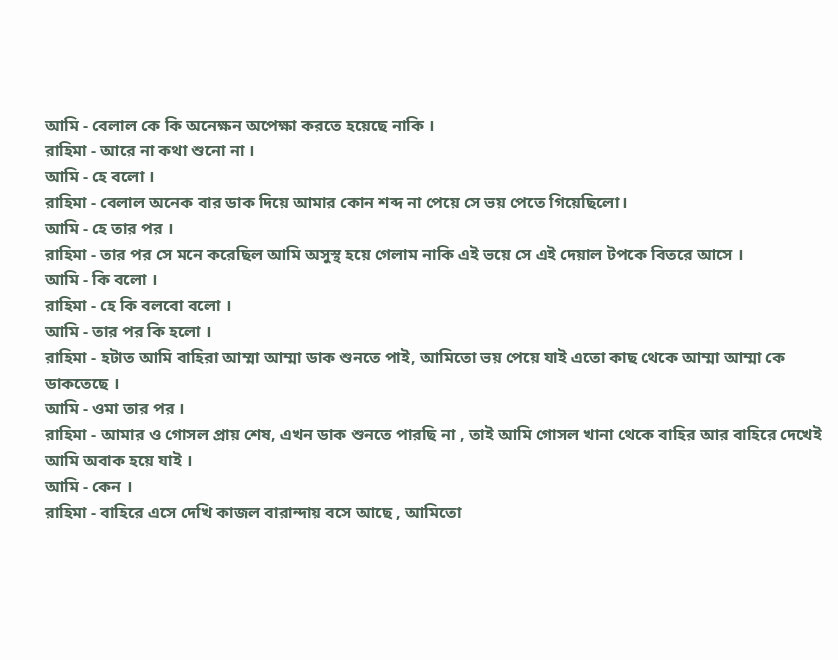আমি - বেলাল কে কি অনেক্ষন অপেক্ষা করতে হয়েছে নাকি ।
রাহিমা - আরে না কথা শুনো না ।
আমি - হে বলো ।
রাহিমা - বেলাল অনেক বার ডাক দিয়ে আমার কোন শব্দ না পেয়ে সে ভয় পেতে গিয়েছিলো।
আমি - হে তার পর ।
রাহিমা - তার পর সে মনে করেছিল আমি অসুস্থ হয়ে গেলাম নাকি এই ভয়ে সে এই দেয়াল টপকে বিতরে আসে ।
আমি - কি বলো ।
রাহিমা - হে কি বলবো বলো ।
আমি - তার পর কি হলো ।
রাহিমা - হটাত আমি বাহিরা আম্মা আম্মা ডাক শুনতে পাই, আমিতো ভয় পেয়ে যাই এতো কাছ থেকে আম্মা আম্মা কে ডাকতেছে ।
আমি - ওমা তার পর ।
রাহিমা - আমার ও গোসল প্রায় শেষ, এখন ডাক শুনতে পারছি না , তাই আমি গোসল খানা থেকে বাহির আর বাহিরে দেখেই আমি অবাক হয়ে যাই ।
আমি - কেন ।
রাহিমা - বাহিরে এসে দেখি কাজল বারান্দায় বসে আছে , আমিতো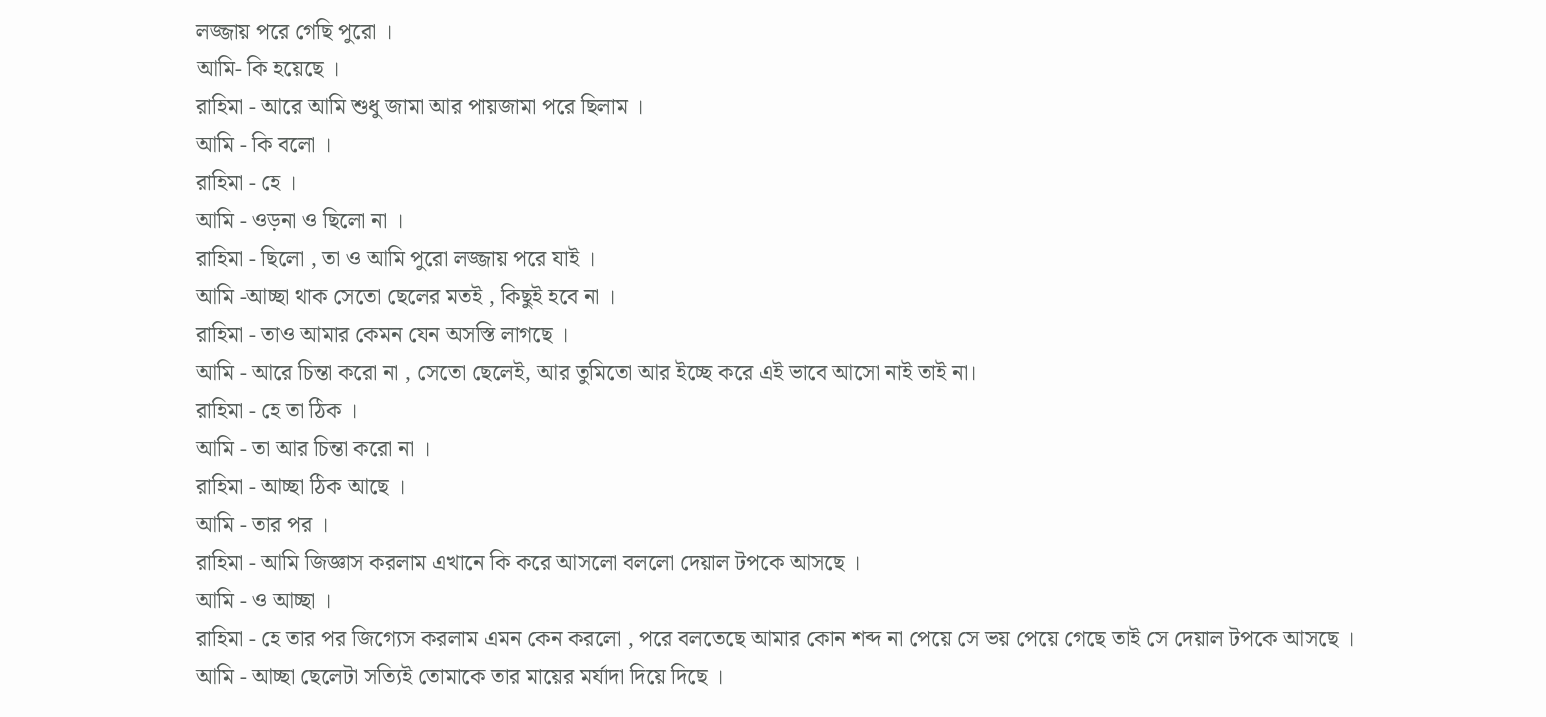লজ্জায় পরে গেছি পুরো ।
আমি- কি হয়েছে ।
রাহিমা - আরে আমি শুধু জামা আর পায়জামা পরে ছিলাম ।
আমি - কি বলো ।
রাহিমা - হে ।
আমি - ওড়না ও ছিলো না ।
রাহিমা - ছিলো , তা ও আমি পুরো লজ্জায় পরে যাই ।
আমি -আচ্ছা থাক সেতো ছেলের মতই , কিছুই হবে না ।
রাহিমা - তাও আমার কেমন যেন অসস্তি লাগছে ।
আমি - আরে চিন্তা করো না , সেতো ছেলেই, আর তুমিতো আর ইচ্ছে করে এই ভাবে আসো নাই তাই না।
রাহিমা - হে তা ঠিক ।
আমি - তা আর চিন্তা করো না ।
রাহিমা - আচ্ছা ঠিক আছে ।
আমি - তার পর ।
রাহিমা - আমি জিজ্ঞাস করলাম এখানে কি করে আসলো বললো দেয়াল টপকে আসছে ।
আমি - ও আচ্ছা ।
রাহিমা - হে তার পর জিগ্যেস করলাম এমন কেন করলো , পরে বলতেছে আমার কোন শব্দ না পেয়ে সে ভয় পেয়ে গেছে তাই সে দেয়াল টপকে আসছে ।
আমি - আচ্ছা ছেলেটা সত্যিই তোমাকে তার মায়ের মর্যাদা দিয়ে দিছে ।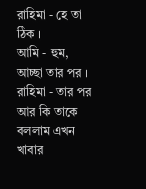রাহিমা - হে তা ঠিক ।
আমি - হুম, আচ্ছা তার পর ।
রাহিমা - তার পর আর কি তাকে বললাম এখন খাবার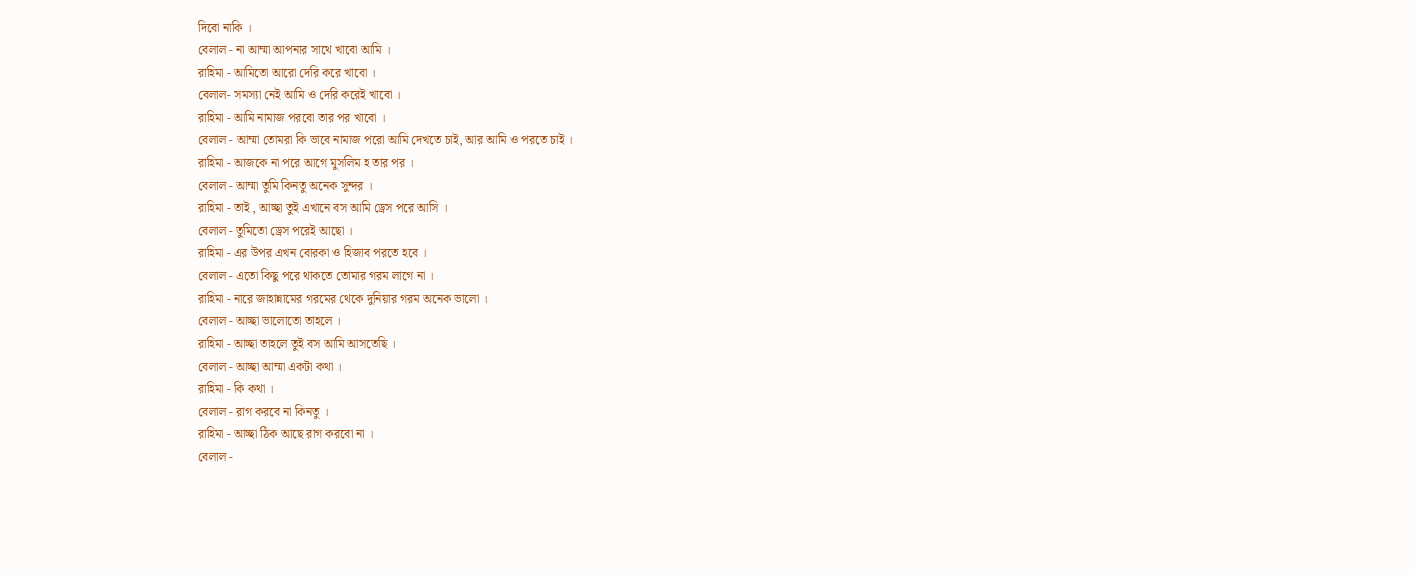দিবো নাকি ।
বেলাল - না আম্মা আপনার সাথে খাবো আমি ।
রাহিমা - আমিতো আরো দেরি করে খাবো ।
বেলাল- সমস্যা নেই আমি ও দেরি করেই খাবো ।
রাহিমা - আমি নামাজ পরবো তার পর খাবো ।
বেলাল - আম্মা তোমরা কি ভাবে নামাজ পরো আমি দেখতে চাই, আর আমি ও পরতে চাই ।
রাহিমা - আজকে না পরে আগে মুসলিম হ তার পর ।
বেলাল - আম্মা তুমি কিনতু অনেক সুন্দর ।
রাহিমা - তাই , আচ্ছা তুই এখানে বস আমি ড্রেস পরে আসি ।
বেলাল - তুমিতো ড্রেস পরেই আছো ।
রাহিমা - এর উপর এখন বোরকা ও হিজাব পরতে হবে ।
বেলাল - এতো কিছু পরে থাকতে তোমার গরম লাগে না ।
রাহিমা - নারে জাহান্নামের গরমের থেকে দুনিয়ার গরম অনেক ভালো ।
বেলাল - আচ্ছা ভালোতো তাহলে ।
রাহিমা - আচ্ছা তাহলে তুই বস আমি আসতেছি ।
বেলাল - আচ্ছা আম্মা একটা কথা ।
রাহিমা - কি কথা ।
বেলাল - রাগ করবে না কিনতু ।
রাহিমা - আচ্ছা ঠিক আছে রাগ করবো না ।
বেলাল -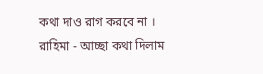কথা দাও রাগ করবে না ।
রাহিমা - আচ্ছা কথা দিলাম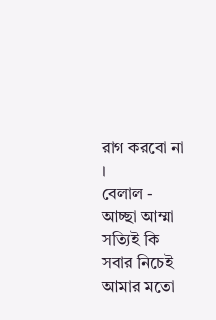রাগ করবো না ।
বেলাল - আচ্ছা আম্মা সত্যিই কি সবার নিচেই আমার মতো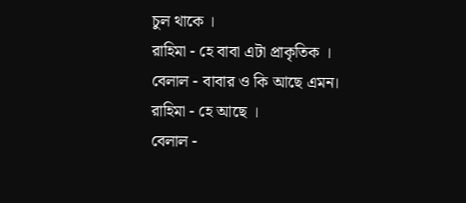চুল থাকে ।
রাহিমা - হে বাবা এটা প্রাকৃতিক ।
বেলাল - বাবার ও কি আছে এমন।
রাহিমা - হে আছে ।
বেলাল -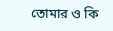তোমার ও কি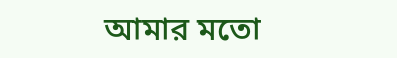আমার মতো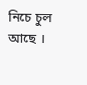নিচে চুল আছে ।